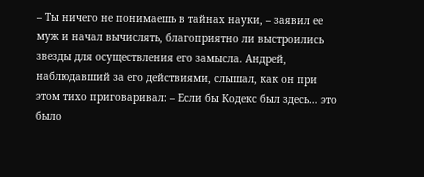– Ты ничего не понимаешь в тайнах науки, – заявил ее муж и начал вычислять, благоприятно ли выстроились звезды для осуществления его замысла. Андрей, наблюдавший за его действиями, слышал, как он при этом тихо приговаривал: – Если бы Кодекс был здесь… это было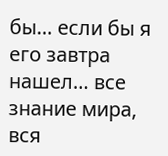бы… если бы я его завтра нашел… все знание мира, вся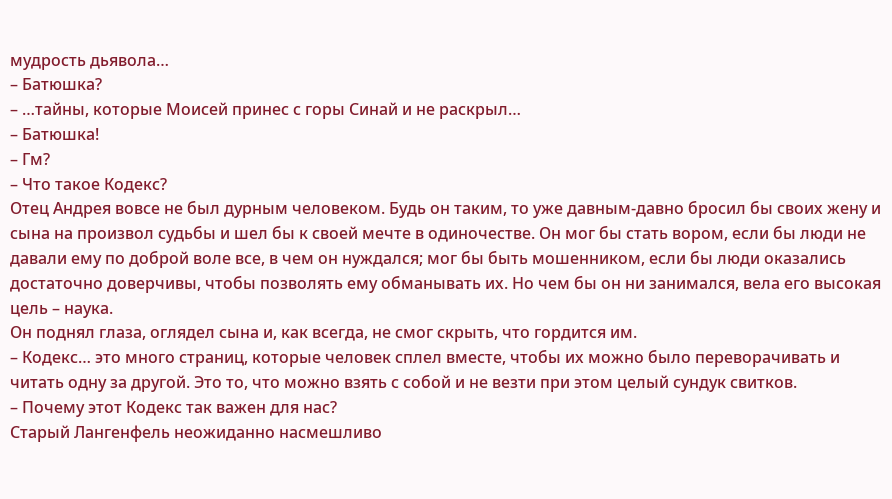мудрость дьявола…
– Батюшка?
– …тайны, которые Моисей принес с горы Синай и не раскрыл…
– Батюшка!
– Гм?
– Что такое Кодекс?
Отец Андрея вовсе не был дурным человеком. Будь он таким, то уже давным-давно бросил бы своих жену и сына на произвол судьбы и шел бы к своей мечте в одиночестве. Он мог бы стать вором, если бы люди не давали ему по доброй воле все, в чем он нуждался; мог бы быть мошенником, если бы люди оказались достаточно доверчивы, чтобы позволять ему обманывать их. Но чем бы он ни занимался, вела его высокая цель – наука.
Он поднял глаза, оглядел сына и, как всегда, не смог скрыть, что гордится им.
– Кодекс… это много страниц, которые человек сплел вместе, чтобы их можно было переворачивать и читать одну за другой. Это то, что можно взять с собой и не везти при этом целый сундук свитков.
– Почему этот Кодекс так важен для нас?
Старый Лангенфель неожиданно насмешливо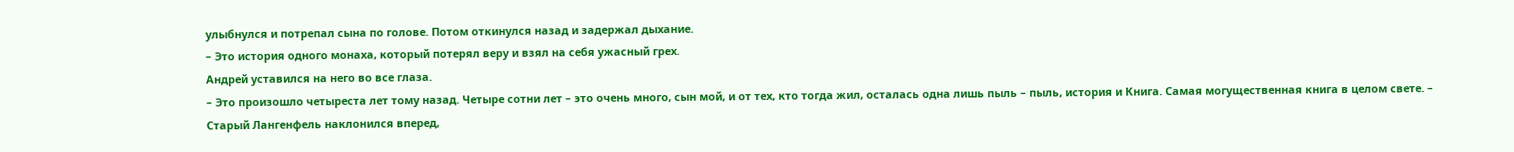улыбнулся и потрепал сына по голове. Потом откинулся назад и задержал дыхание.
– Это история одного монаха, который потерял веру и взял на себя ужасный грех.
Андрей уставился на него во все глаза.
– Это произошло четыреста лет тому назад. Четыре сотни лет – это очень много, сын мой, и от тех, кто тогда жил, осталась одна лишь пыль – пыль, история и Книга. Самая могущественная книга в целом свете. – Старый Лангенфель наклонился вперед,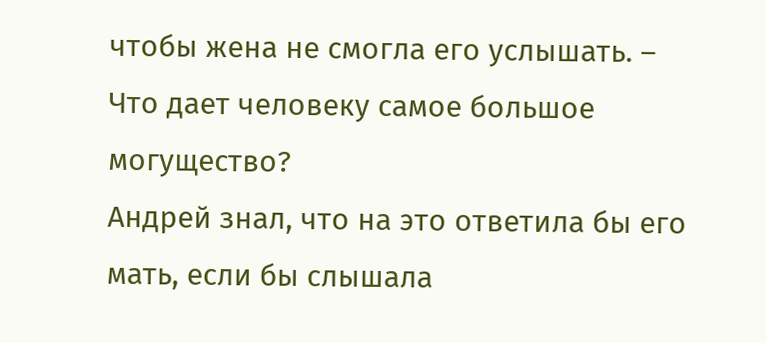чтобы жена не смогла его услышать. – Что дает человеку самое большое могущество?
Андрей знал, что на это ответила бы его мать, если бы слышала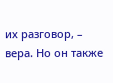их разговор, – вера. Но он также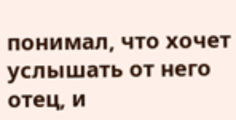понимал, что хочет услышать от него отец, и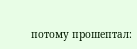потому прошептал: